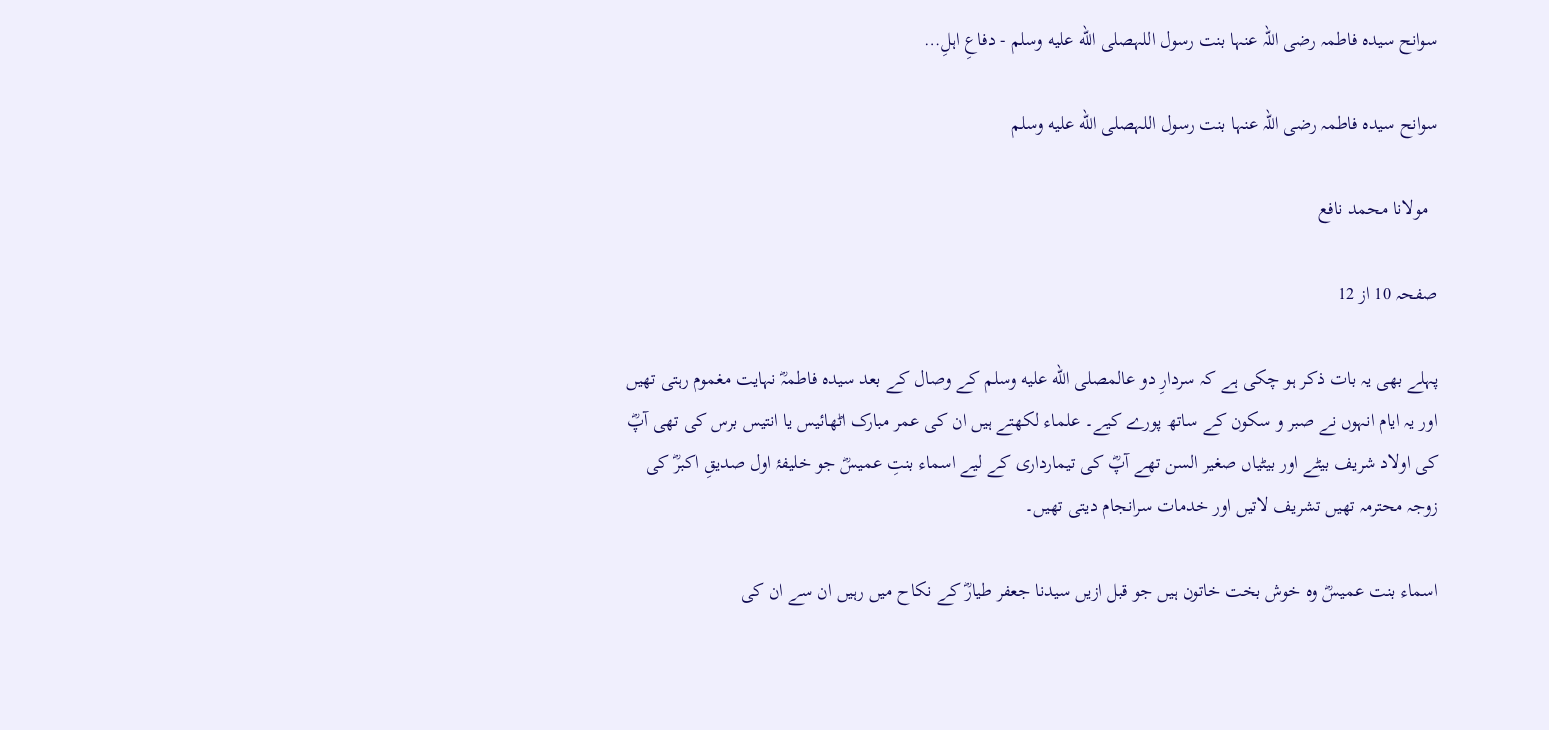سوانح سيدہ فاطمہ رضی اللہ عنہا بنت رسول اللہصلى الله عليه وسلم - دفاعِ اہلِ…

سوانح سيدہ فاطمہ رضی اللہ عنہا بنت رسول اللہصلى الله عليه وسلم

  مولانا محمد نافع

صفحہ 10 از 12

پہلے بھی یہ بات ذکر ہو چکی ہے کہ سردارِ دو عالمصلى الله عليه وسلم کے وصال کے بعد سیدہ فاطمہؓ نہایت مغموم رہتی تھیں اور یہ ایام انہوں نے صبر و سکون کے ساتھ پورے کیے۔ علماء لکھتے ہیں ان کی عمر مبارک اٹھائیس یا انتیس برس کی تھی آپؓ کی اولاد شریف بیٹے اور بیٹیاں صغیر السن تھے آپؓ کی تیمارداری کے لیے اسماء بنتِ عمیسؓ جو خلیفۂ اول صدیقِ اکبرؓ کی زوجہ محترمہ تھیں تشریف لاتیں اور خدمات سرانجام دیتی تھیں۔

اسماء بنت عمیسؓ وہ خوش بخت خاتون ہیں جو قبل ازیں سیدنا جعفر طیارؓ کے نکاح میں رہیں ان سے ان کی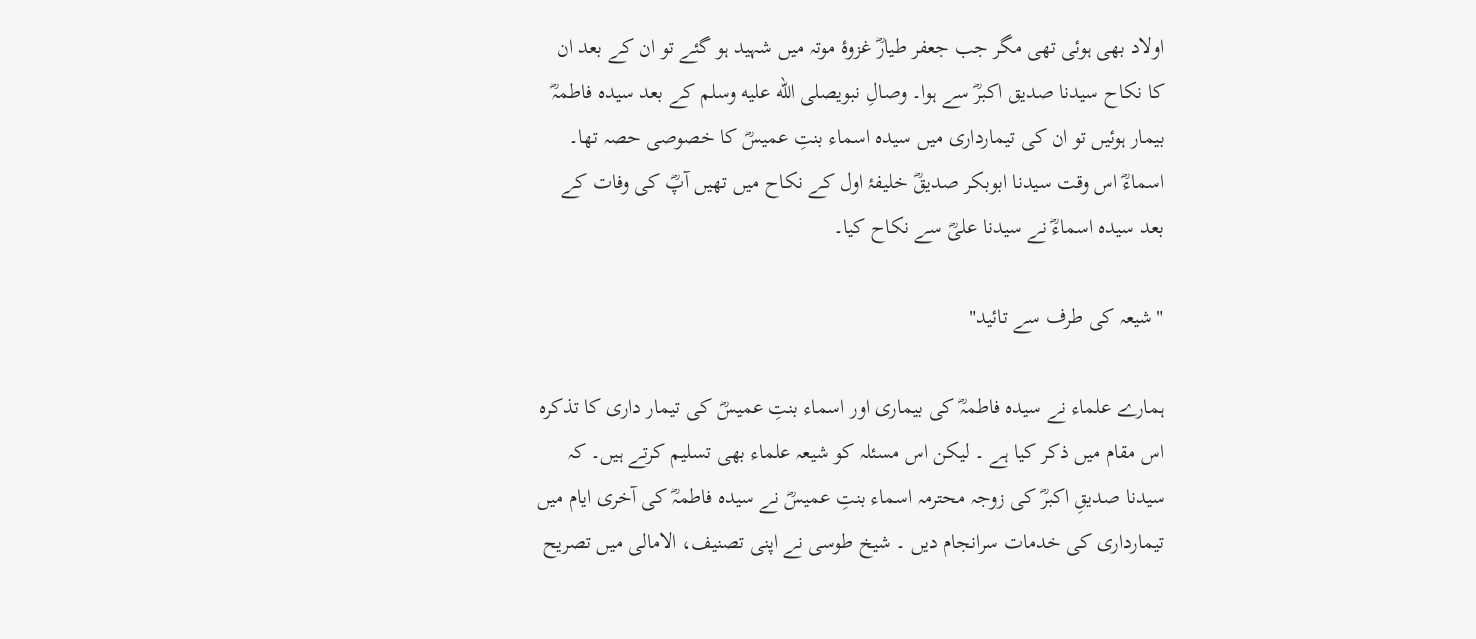اولاد بھی ہوئی تھی مگر جب جعفر طیارؓ غزوۂ موتہ میں شہید ہو گئے تو ان کے بعد ان کا نکاح سیدنا صدیق اکبرؓ سے ہوا۔ وصالِ نبویصلى الله عليه وسلم کے بعد سیدہ فاطمہؓ بیمار ہوئیں تو ان کی تیمارداری میں سیدہ اسماء بنتِ عمیسؓ کا خصوصی حصہ تھا۔ اسماءؓ اس وقت سیدنا ابوبکر صدیقؓ خلیفۂ اول کے نکاح میں تھیں آپؓ کی وفات کے بعد سیدہ اسماءؓ نے سیدنا علیؓ سے نکاح کیا۔

"شیعہ کی طرف سے تائید"

ہمارے علماء نے سیدہ فاطمہؓ کی بیماری اور اسماء بنتِ عمیسؓ کی تیمار داری کا تذکرہ اس مقام میں ذکر کیا ہے ۔ لیکن اس مسئلہ کو شیعہ علماء بھی تسلیم کرتے ہیں۔ کہ سیدنا صدیقِ اکبرؓ کی زوجہ محترمہ اسماء بنتِ عمیسؓ نے سیدہ فاطمہؓ کی آخری ایام میں تیمارداری کی خدمات سرانجام دیں ۔ شیخ طوسی نے اپنی تصنیف، الامالی میں تصریح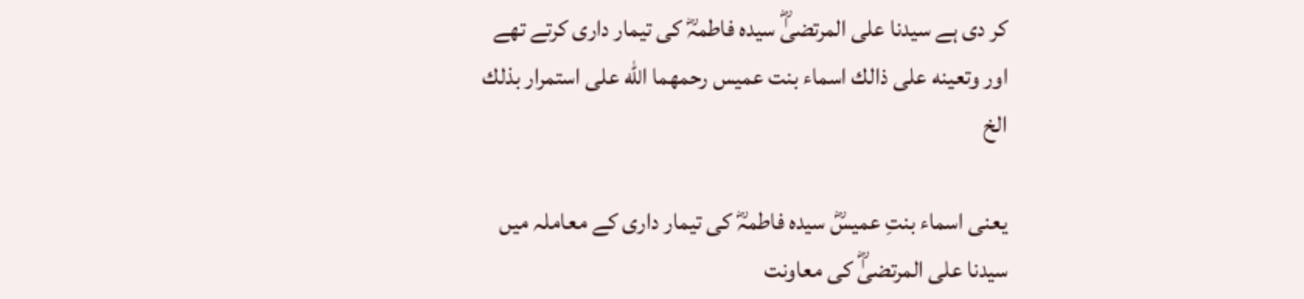کر دی ہے سیدنا علی المرتضیٰؓ سیدہ فاطمہؓ کی تیمار داری کرتے تھے اور وتعينه على ذالك اسماء بنت عميس رحمهما الله على استمرار بذلك الخ

یعنی اسماء بنتِ عمیسؓ سیدہ فاطمہؓ کی تیمار داری کے معاملہ میں سیدنا علی المرتضیٰؓ کی معاونت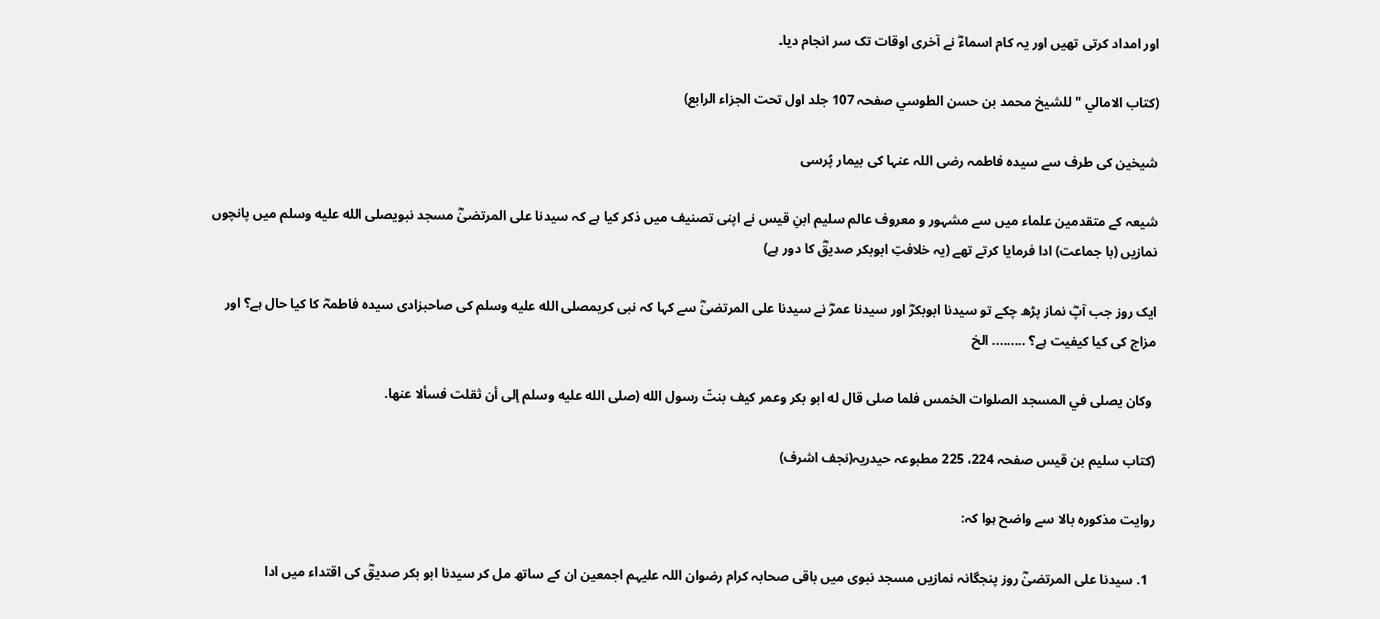اور امداد کرتی تھیں اور یہ کام اسماءؓ نے آخری اوقات تک سر انجام دیا۔

(كتاب الامالي "للشيخ محمد بن حسن الطوسي صفحہ 107 جلد اول تحت الجزاء الرابع)

شیخین کی طرف سے سیدہ فاطمہ رضی اللہ عنہا کی بیمار پُرسی

شیعہ کے متقدمین علماء میں سے مشہور و معروف عالم سلیم ابنِ قیس نے اپنی تصنیف میں ذکر کیا ہے کہ سیدنا علی المرتضیٰؓ مسجد نبویصلى الله عليه وسلم میں پانچوں نمازیں (با جماعت) ادا فرمایا کرتے تھے (یہ خلافتِ ابوبکر صدیقؓ کا دور ہے)

ایک روز جب آپؓ نماز پڑھ چکے تو سیدنا ابوبکرؓ اور سیدنا عمرؓ نے سیدنا على المرتضیٰؓ سے کہا کہ نبی کریمصلى الله عليه وسلم کی صاحبزادی سیدہ فاطمہؓ کا کیا حال ہے؟ اور مزاج کی کیا کیفیت ہے؟ ......... الخ

 وكان يصلى في المسجد الصلوات الخمس فلما صلى قال له ابو بكر وعمر كيف بنتّ رسول الله (صلى الله عليه وسلم إلى أن ثقلت فسألا عنها.

(کتاب سلیم بن قیس صفحہ 224، 225 مطبوعہ حیدریہ(نجف اشرف)

روایت مذکورہ بالا سے واضح ہوا کہ:

  1. سیدنا علی المرتضیٰؓ روز پنجگانہ نمازیں مسجد نبوی میں باقی صحابہ کرام رضوان اللہ علیہم اجمعین ان کے ساتھ مل کر سیدنا ابو بکر صدیقؓ کی اقتداء میں ادا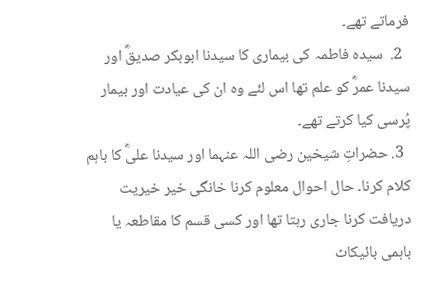فرماتے تھے۔
  2.  سیدہ فاطمہ کی بیماری کا سیدنا ابوبکر صدیقؓ اور سیدنا عمرؓ کو علم تھا اس لئے وہ ان کی عیادت اور بیمار پُرسی کیا کرتے تھے۔
  3. حضراتِ شیخین رضی اللہ عنہما اور سیدنا علیؓ کا باہم کلام کرنا۔ حال احوال معلوم کرنا خانگی خیر خیریت دریافت کرنا جاری رہتا تھا اور کسی قسم کا مقاطعہ یا باہمی بائیکاٹ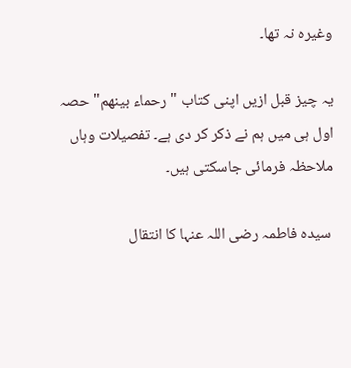وغیرہ نہ تھا۔

یہ چیز قبل ازیں اپنی کتاب "رحماء بينهم" حصہ اول ہی میں ہم نے ذکر کر دی ہے۔ تفصیلات وہاں ملاحظہ فرمائی جاسکتی ہیں۔

 سیدہ فاطمہ رضی اللہ عنہا کا انتقال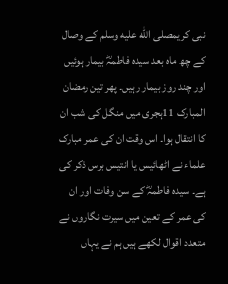نبی کریمصلى الله عليه وسلم کے وصال کے چھ ماہ بعد سیدہ فاطمہؓ بیمار ہوئیں اور چند روز بیمار رہیں۔ پھر تین رمضان المبارک 11ہجری میں منگل کی شب ان کا انتقال ہوا۔ اس وقت ان کی عمر مبارک علماء نے اٹھائیس یا انتیس برس ذکر کی ہے۔ سیدہ فاطمہؓ کے سن وفات اور ان کی عمر کے تعین میں سیرت نگاروں نے متعدد اقوال لکھے ہیں ہم نے یہاں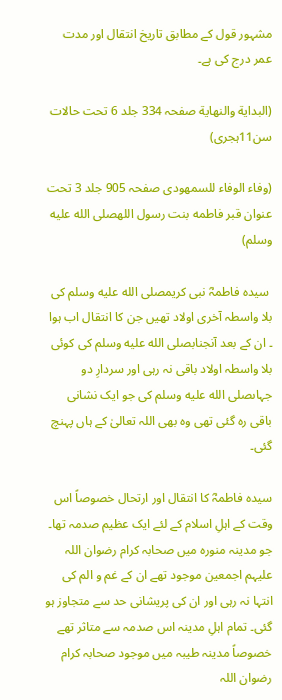مشہور قول کے مطابق تاریخ انتقال اور مدت عمر درج کی ہے۔

(البداية والنهاية صفحہ 334 جلد 6 تحت حالات سن11ہجری)

(وفاء الوفاء للسمهودی صفحہ 905 جلد 3 تحت عنوان قبر فاطمه بنت رسول اللهصلى الله عليه وسلم)

 سیدہ فاطمہؓ نبی کریمصلى الله عليه وسلم کی بلا واسطہ آخری اولاد تھیں جن کا انتقال اب ہوا ۔ ان کے بعد آنجنابصلى الله عليه وسلم کی کوئی بلا واسطہ اولاد باقی نہ رہی اور سردارِ دو جہاںصلى الله عليه وسلم کی جو ایک نشانی باقی رہ گئی تھی وہ بھی اللہ تعالیٰ کے ہاں پہنچ گئی۔

سیدہ فاطمہؓ کا انتقال اور ارتحال خصوصاً اس وقت کے اہلِ اسلام کے لئے ایک عظیم صدمہ تھا۔ جو مدینہ منورہ میں صحابہ کرام رضوان اللہ علیہم اجمعین موجود تھے ان کے غم و الم کی انتہا نہ رہی اور ان کی پریشانی حد سے متجاوز ہو گئی۔ تمام اہلِ مدینہ اس صدمہ سے متاثر تھے خصوصاً مدینہ طیبہ میں موجود صحابہ کرام رضوان اللہ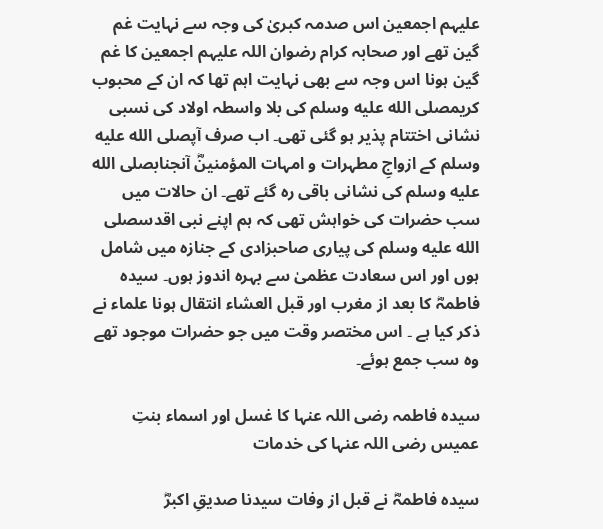علیہم اجمعین اس صدمہ کبریٰ کی وجہ سے نہایت غم گین تھے اور صحابہ کرام رضوان اللہ علیہم اجمعین کا غم گین ہونا اس وجہ سے بھی نہایت اہم تھا کہ ان کے محبوب کریمصلى الله عليه وسلم کی بلا واسطہ اولاد کی نسبی نشانی اختتام پذیر ہو گئی تھی۔ اب صرف آپصلى الله عليه وسلم کے ازواجِ مطہرات و امہات المؤمنینؓ آنجنابصلى الله عليه وسلم کی نشانی باقی رہ گئے تھے۔ ان حالات میں سب حضرات کی خواہش تھی کہ ہم اپنے نبی اقدسصلى الله عليه وسلم کی پیاری صاحبزادی کے جنازہ میں شامل ہوں اور اس سعادت عظمیٰ سے بہرہ اندوز ہوں۔ سیدہ فاطمہؓ کا بعد از مغرب اور قبل العشاء انتقال ہونا علماء نے ذکر کیا ہے ۔ اس مختصر وقت میں جو حضرات موجود تھے وہ سب جمع ہوئے۔

سیدہ فاطمہ رضی اللہ عنہا کا غسل اور اسماء بنتِ عمیس رضی اللہ عنہا کی خدمات

سیدہ فاطمہؓ نے قبل از وفات سیدنا صدیقِ اکبرؓ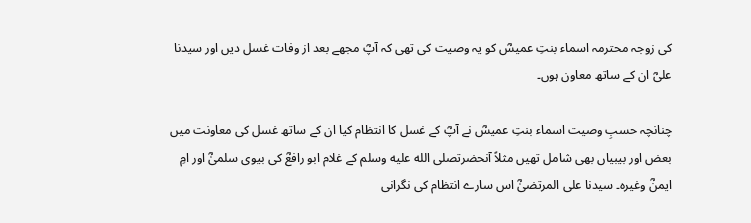کی زوجہ محترمہ اسماء بنتِ عمیسؓ کو یہ وصیت کی تھی کہ آپؓ مجھے بعد از وفات غسل دیں اور سیدنا علیؓ ان کے ساتھ معاون ہوں۔

چنانچہ حسبِ وصیت اسماء بنتِ عمیسؓ نے آپؓ کے غسل کا انتظام کیا ان کے ساتھ غسل کی معاونت میں بعض اور بیبیاں بھی شامل تھیں مثلاً آنحضرتصلى الله عليه وسلم کے غلام ابو رافعؓ کی بیوی سلمیٰؓ اور امِ ایمنؓ وغیرہ۔ سیدنا علی المرتضیٰؓ اس سارے انتظام کی نگرانی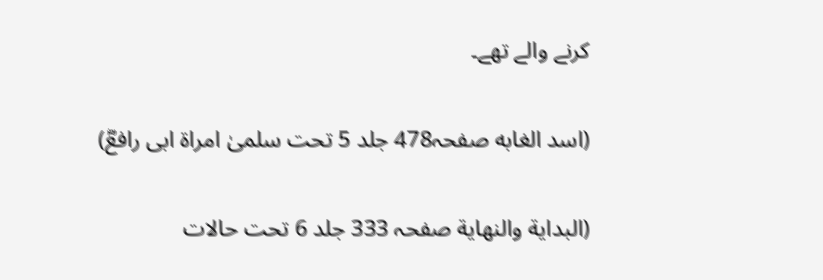کرنے والے تھے۔

(اسد الغابه صفحہ478 جلد 5 تحت سلمىٰ امراة ابی رافعؓ)

(البداية والنهاية صفحہ 333 جلد 6 تحت حالات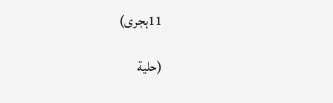11ہجری)

(حلية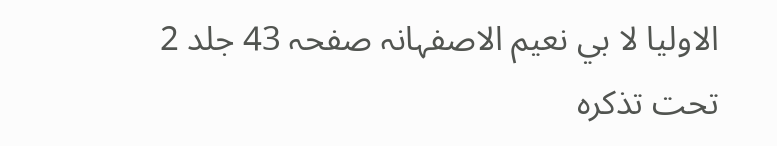الاوليا لا بي نعيم الاصفہانہ صفحہ 43 جلد 2 تحت تذکرہ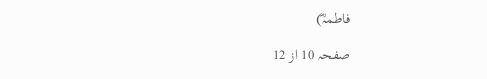فاطمہؓ)

صفحہ 10 از 12